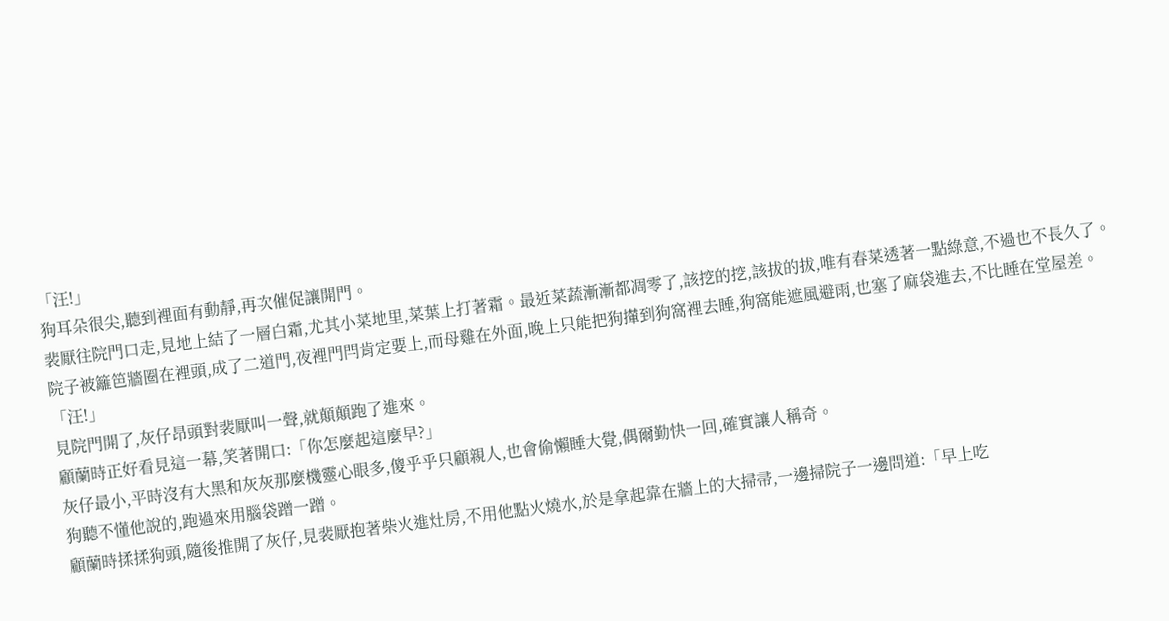「汪!」
狗耳朵很尖,聽到裡面有動靜,再次催促讓開門。
裴厭往院門口走,見地上結了一層白霜,尤其小菜地里,菜葉上打著霜。最近菜蔬漸漸都凋零了,該挖的挖,該拔的拔,唯有春菜透著一點綠意,不過也不長久了。
院子被籬笆牆圈在裡頭,成了二道門,夜裡門閂肯定要上,而母雞在外面,晚上只能把狗攆到狗窩裡去睡,狗窩能遮風避雨,也塞了麻袋進去,不比睡在堂屋差。
「汪!」
見院門開了,灰仔昂頭對裴厭叫一聲,就顛顛跑了進來。
顧蘭時正好看見這一幕,笑著開口:「你怎麼起這麼早?」
灰仔最小,平時沒有大黑和灰灰那麼機靈心眼多,傻乎乎只顧親人,也會偷懶睡大覺,偶爾勤快一回,確實讓人稱奇。
狗聽不懂他說的,跑過來用腦袋蹭一蹭。
顧蘭時揉揉狗頭,隨後推開了灰仔,見裴厭抱著柴火進灶房,不用他點火燒水,於是拿起靠在牆上的大掃帚,一邊掃院子一邊問道:「早上吃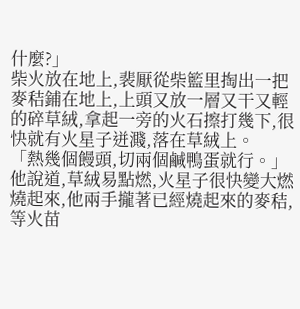什麼?」
柴火放在地上,裴厭從柴籃里掏出一把麥秸鋪在地上,上頭又放一層又干又輕的碎草絨,拿起一旁的火石擦打幾下,很快就有火星子迸濺,落在草絨上。
「熱幾個饅頭,切兩個鹹鴨蛋就行。」
他說道,草絨易點燃,火星子很快變大燃燒起來,他兩手攏著已經燒起來的麥秸,等火苗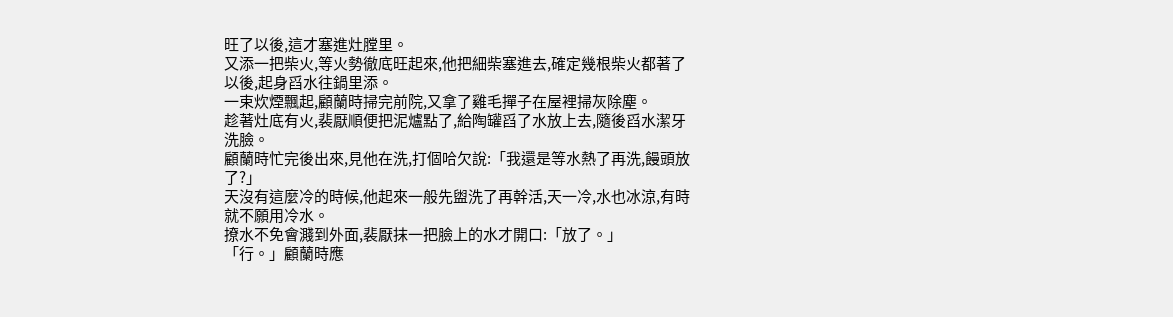旺了以後,這才塞進灶膛里。
又添一把柴火,等火勢徹底旺起來,他把細柴塞進去,確定幾根柴火都著了以後,起身舀水往鍋里添。
一束炊煙飄起,顧蘭時掃完前院,又拿了雞毛撣子在屋裡掃灰除塵。
趁著灶底有火,裴厭順便把泥爐點了,給陶罐舀了水放上去,隨後舀水潔牙洗臉。
顧蘭時忙完後出來,見他在洗,打個哈欠說:「我還是等水熱了再洗,饅頭放了?」
天沒有這麼冷的時候,他起來一般先盥洗了再幹活,天一冷,水也冰涼,有時就不願用冷水。
撩水不免會濺到外面,裴厭抹一把臉上的水才開口:「放了。」
「行。」顧蘭時應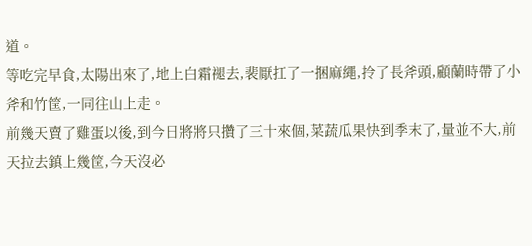道。
等吃完早食,太陽出來了,地上白霜褪去,裴厭扛了一捆麻繩,拎了長斧頭,顧蘭時帶了小斧和竹筐,一同往山上走。
前幾天賣了雞蛋以後,到今日將將只攢了三十來個,菜蔬瓜果快到季末了,量並不大,前天拉去鎮上幾筐,今天沒必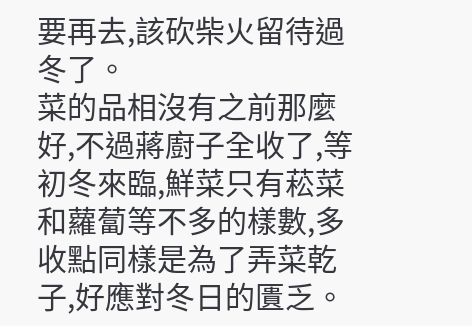要再去,該砍柴火留待過冬了。
菜的品相沒有之前那麼好,不過蔣廚子全收了,等初冬來臨,鮮菜只有菘菜和蘿蔔等不多的樣數,多收點同樣是為了弄菜乾子,好應對冬日的匱乏。